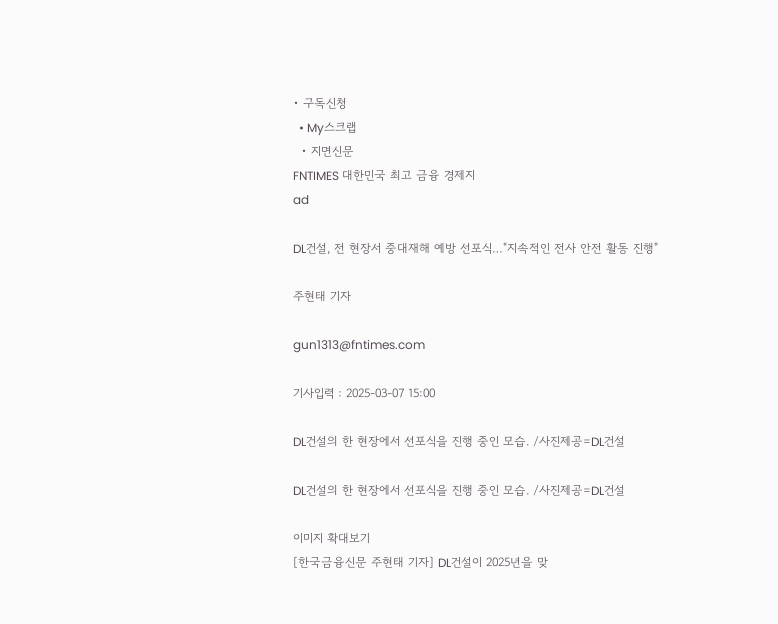• 구독신청
  • My스크랩
  • 지면신문
FNTIMES 대한민국 최고 금융 경제지
ad

DL건설, 전 현장서 중대재해 예방 선포식…"지속적인 전사 안전 활동 진행"

주현태 기자

gun1313@fntimes.com

기사입력 : 2025-03-07 15:00

DL건설의 한 현장에서 선포식을 진행 중인 모습. /사진제공=DL건설

DL건설의 한 현장에서 선포식을 진행 중인 모습. /사진제공=DL건설

이미지 확대보기
[한국금융신문 주현태 기자] DL건설이 2025년을 맞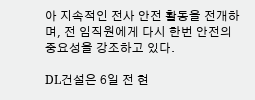아 지속적인 전사 안전 활동을 전개하며, 전 임직원에게 다시 한번 안전의 중요성을 강조하고 있다.

DL건설은 6일 전 현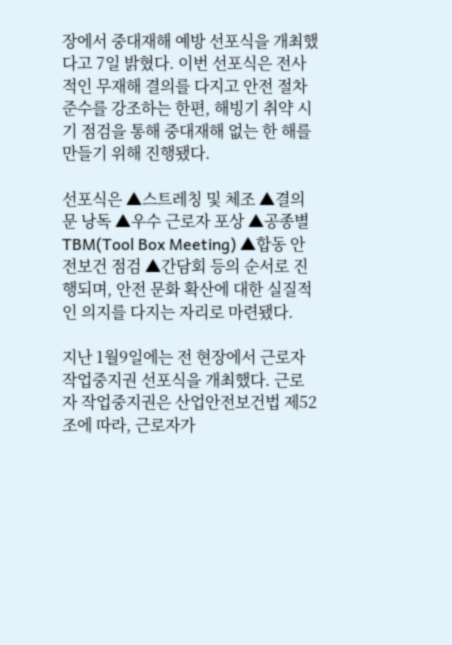장에서 중대재해 예방 선포식을 개최했다고 7일 밝혔다. 이번 선포식은 전사적인 무재해 결의를 다지고 안전 절차 준수를 강조하는 한편, 해빙기 취약 시기 점검을 통해 중대재해 없는 한 해를 만들기 위해 진행됐다.

선포식은 ▲스트레칭 및 체조 ▲결의문 낭독 ▲우수 근로자 포상 ▲공종별 TBM(Tool Box Meeting) ▲합동 안전보건 점검 ▲간담회 등의 순서로 진행되며, 안전 문화 확산에 대한 실질적인 의지를 다지는 자리로 마련됐다.

지난 1월9일에는 전 현장에서 근로자 작업중지권 선포식을 개최했다. 근로자 작업중지권은 산업안전보건법 제52조에 따라, 근로자가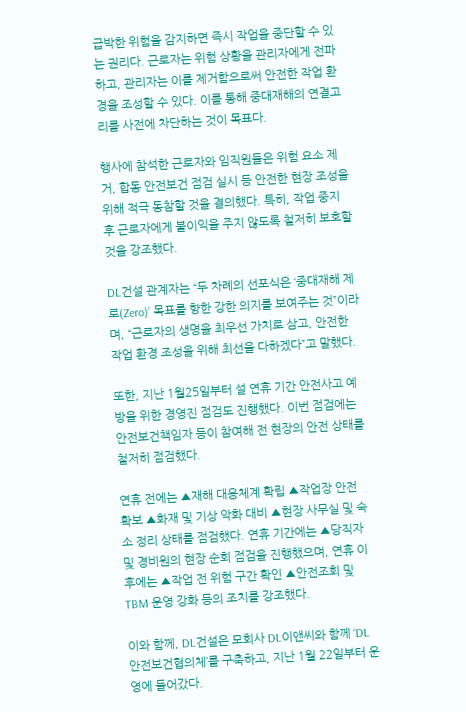급박한 위험을 감지하면 즉시 작업을 중단할 수 있는 권리다. 근로자는 위험 상황을 관리자에게 전파하고, 관리자는 이를 제거함으로써 안전한 작업 환경을 조성할 수 있다. 이를 통해 중대재해의 연결고리를 사전에 차단하는 것이 목표다.

행사에 참석한 근로자와 임직원들은 위험 요소 제거, 합동 안전보건 점검 실시 등 안전한 현장 조성을 위해 적극 동참할 것을 결의했다. 특히, 작업 중지 후 근로자에게 불이익을 주지 않도록 철저히 보호할 것을 강조했다.

DL건설 관계자는 “두 차례의 선포식은 ‘중대재해 제로(Zero)’ 목표를 향한 강한 의지를 보여주는 것”이라며, “근로자의 생명을 최우선 가치로 삼고, 안전한 작업 환경 조성을 위해 최선을 다하겠다”고 말했다.

또한, 지난 1월25일부터 설 연휴 기간 안전사고 예방을 위한 경영진 점검도 진행했다. 이번 점검에는 안전보건책임자 등이 참여해 전 현장의 안전 상태를 철저히 점검했다.

연휴 전에는 ▲재해 대응체계 확립 ▲작업장 안전 확보 ▲화재 및 기상 악화 대비 ▲현장 사무실 및 숙소 정리 상태를 점검했다. 연휴 기간에는 ▲당직자 및 경비원의 현장 순회 점검을 진행했으며, 연휴 이후에는 ▲작업 전 위험 구간 확인 ▲안전조회 및 TBM 운영 강화 등의 조치를 강조했다.

이와 함께, DL건설은 모회사 DL이앤씨와 함께 ‘DL안전보건협의체’를 구축하고, 지난 1월 22일부터 운영에 들어갔다.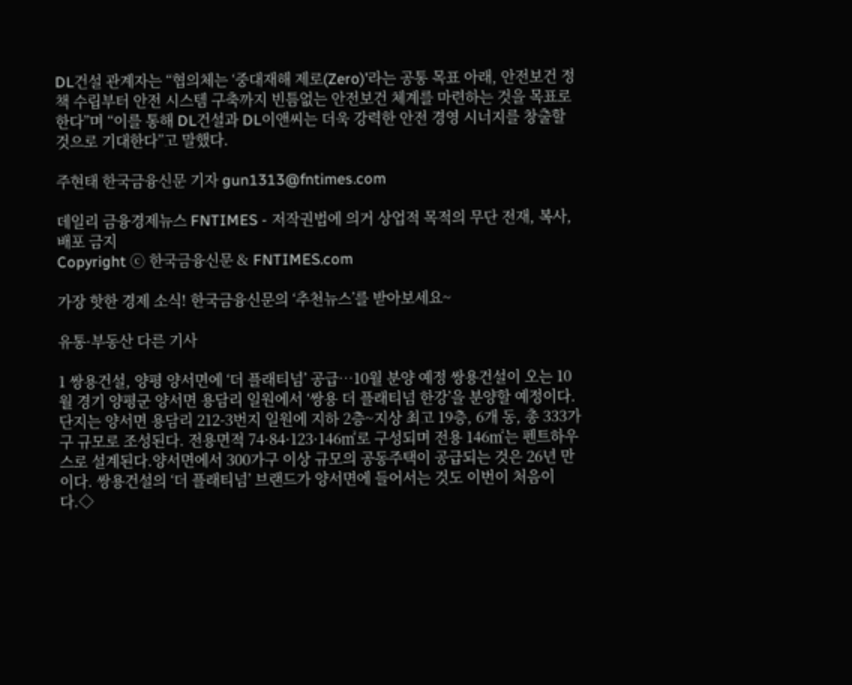DL건설 관계자는 “협의체는 ‘중대재해 제로(Zero)’라는 공통 목표 아래, 안전보건 정책 수립부터 안전 시스템 구축까지 빈틈없는 안전보건 체계를 마련하는 것을 목표로 한다”며 “이를 통해 DL건설과 DL이앤씨는 더욱 강력한 안전 경영 시너지를 창출할 것으로 기대한다”고 말했다.

주현태 한국금융신문 기자 gun1313@fntimes.com

데일리 금융경제뉴스 FNTIMES - 저작권법에 의거 상업적 목적의 무단 전재, 복사, 배포 금지
Copyright ⓒ 한국금융신문 & FNTIMES.com

가장 핫한 경제 소식! 한국금융신문의 ‘추천뉴스’를 받아보세요~

유통·부동산 다른 기사

1 쌍용건설, 양평 양서면에 ‘더 플래티넘’ 공급…10월 분양 예정 쌍용건설이 오는 10월 경기 양평군 양서면 용담리 일원에서 ‘쌍용 더 플래티넘 한강’을 분양할 예정이다.단지는 양서면 용담리 212-3번지 일원에 지하 2층~지상 최고 19층, 6개 동, 총 333가구 규모로 조성된다. 전용면적 74·84·123·146㎡로 구성되며 전용 146㎡는 펜트하우스로 설계된다.양서면에서 300가구 이상 규모의 공동주택이 공급되는 것은 26년 만이다. 쌍용건설의 ‘더 플래티넘’ 브랜드가 양서면에 들어서는 것도 이번이 처음이다.◇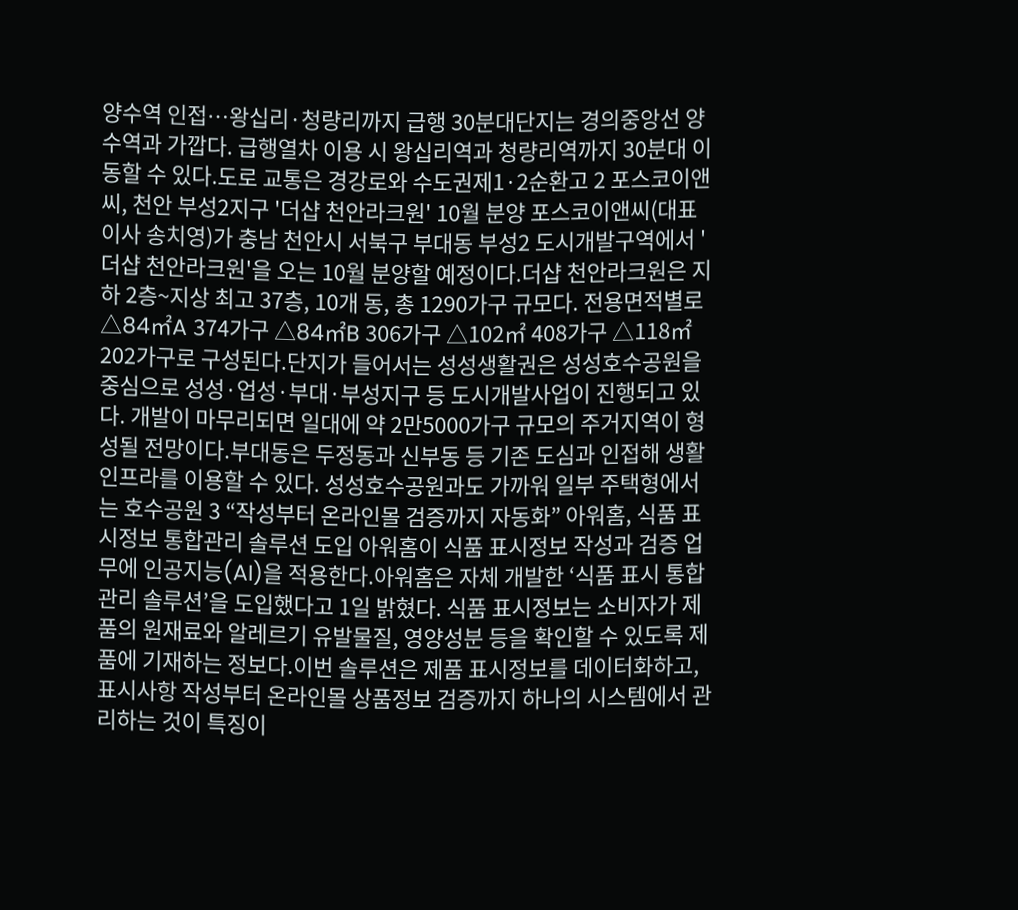양수역 인접…왕십리·청량리까지 급행 30분대단지는 경의중앙선 양수역과 가깝다. 급행열차 이용 시 왕십리역과 청량리역까지 30분대 이동할 수 있다.도로 교통은 경강로와 수도권제1·2순환고 2 포스코이앤씨, 천안 부성2지구 '더샵 천안라크원' 10월 분양 포스코이앤씨(대표이사 송치영)가 충남 천안시 서북구 부대동 부성2 도시개발구역에서 '더샵 천안라크원'을 오는 10월 분양할 예정이다.더샵 천안라크원은 지하 2층~지상 최고 37층, 10개 동, 총 1290가구 규모다. 전용면적별로 △84㎡A 374가구 △84㎡B 306가구 △102㎡ 408가구 △118㎡ 202가구로 구성된다.단지가 들어서는 성성생활권은 성성호수공원을 중심으로 성성·업성·부대·부성지구 등 도시개발사업이 진행되고 있다. 개발이 마무리되면 일대에 약 2만5000가구 규모의 주거지역이 형성될 전망이다.부대동은 두정동과 신부동 등 기존 도심과 인접해 생활 인프라를 이용할 수 있다. 성성호수공원과도 가까워 일부 주택형에서는 호수공원 3 “작성부터 온라인몰 검증까지 자동화” 아워홈, 식품 표시정보 통합관리 솔루션 도입 아워홈이 식품 표시정보 작성과 검증 업무에 인공지능(AI)을 적용한다.아워홈은 자체 개발한 ‘식품 표시 통합관리 솔루션’을 도입했다고 1일 밝혔다. 식품 표시정보는 소비자가 제품의 원재료와 알레르기 유발물질, 영양성분 등을 확인할 수 있도록 제품에 기재하는 정보다.이번 솔루션은 제품 표시정보를 데이터화하고, 표시사항 작성부터 온라인몰 상품정보 검증까지 하나의 시스템에서 관리하는 것이 특징이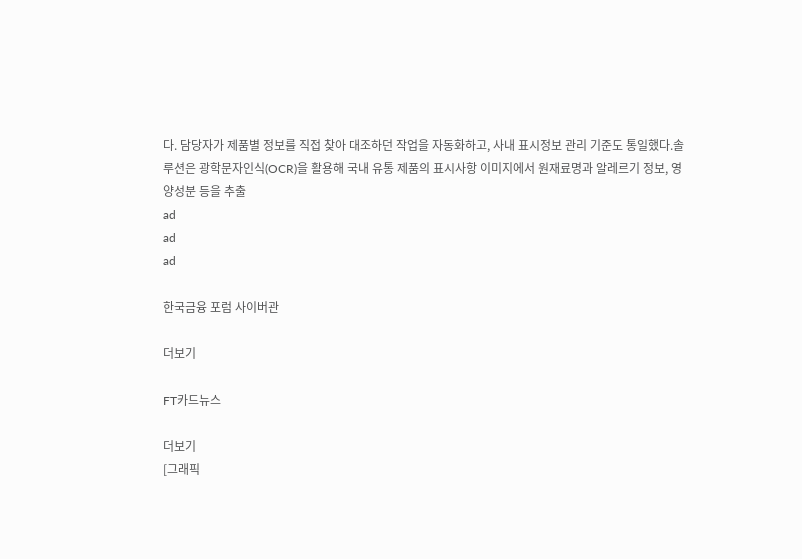다. 담당자가 제품별 정보를 직접 찾아 대조하던 작업을 자동화하고, 사내 표시정보 관리 기준도 통일했다.솔루션은 광학문자인식(OCR)을 활용해 국내 유통 제품의 표시사항 이미지에서 원재료명과 알레르기 정보, 영양성분 등을 추출
ad
ad
ad

한국금융 포럼 사이버관

더보기

FT카드뉴스

더보기
[그래픽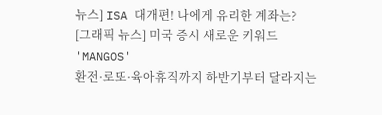뉴스] ISA 대개편! 나에게 유리한 계좌는?
[그래픽 뉴스] 미국 증시 새로운 키워드 'MANGOS'
환전·로또·육아휴직까지 하반기부터 달라지는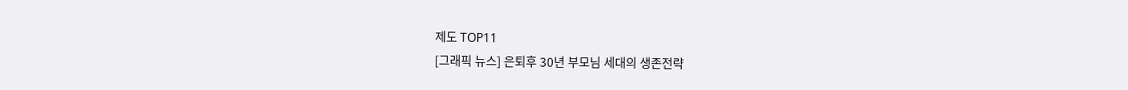제도 TOP11
[그래픽 뉴스] 은퇴후 30년 부모님 세대의 생존전략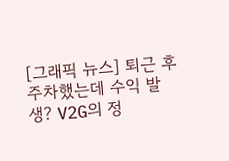[그래픽 뉴스] 퇴근 후 주차했는데 수익 발생? V2G의 정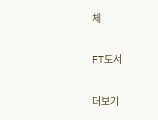체

FT도서

더보기